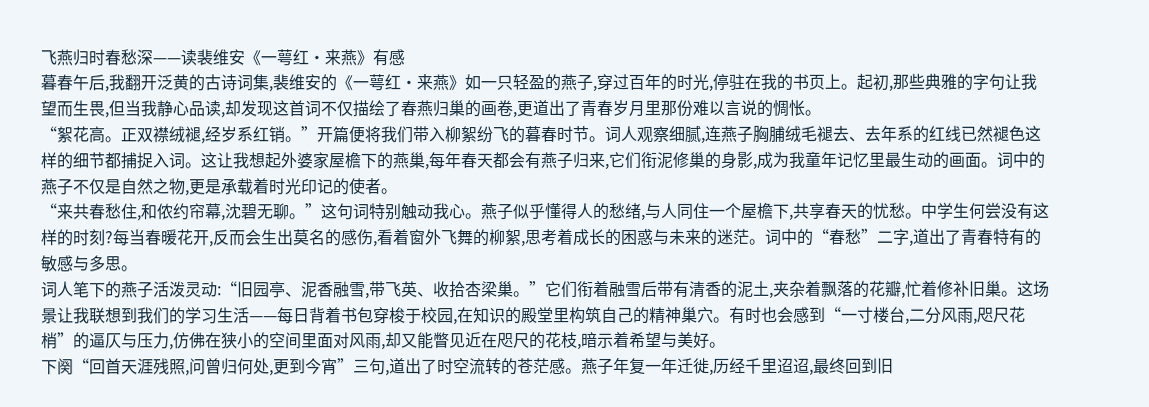飞燕归时春愁深——读裴维安《一萼红·来燕》有感
暮春午后,我翻开泛黄的古诗词集,裴维安的《一萼红·来燕》如一只轻盈的燕子,穿过百年的时光,停驻在我的书页上。起初,那些典雅的字句让我望而生畏,但当我静心品读,却发现这首词不仅描绘了春燕归巢的画卷,更道出了青春岁月里那份难以言说的惆怅。
“絮花高。正双襟绒褪,经岁系红销。”开篇便将我们带入柳絮纷飞的暮春时节。词人观察细腻,连燕子胸脯绒毛褪去、去年系的红线已然褪色这样的细节都捕捉入词。这让我想起外婆家屋檐下的燕巢,每年春天都会有燕子归来,它们衔泥修巢的身影,成为我童年记忆里最生动的画面。词中的燕子不仅是自然之物,更是承载着时光印记的使者。
“来共春愁住,和侬约帘幕,沈碧无聊。”这句词特别触动我心。燕子似乎懂得人的愁绪,与人同住一个屋檐下,共享春天的忧愁。中学生何尝没有这样的时刻?每当春暖花开,反而会生出莫名的感伤,看着窗外飞舞的柳絮,思考着成长的困惑与未来的迷茫。词中的“春愁”二字,道出了青春特有的敏感与多思。
词人笔下的燕子活泼灵动:“旧园亭、泥香融雪,带飞英、收拾杏梁巢。”它们衔着融雪后带有清香的泥土,夹杂着飘落的花瓣,忙着修补旧巢。这场景让我联想到我们的学习生活——每日背着书包穿梭于校园,在知识的殿堂里构筑自己的精神巢穴。有时也会感到“一寸楼台,二分风雨,咫尺花梢”的逼仄与压力,仿佛在狭小的空间里面对风雨,却又能瞥见近在咫尺的花枝,暗示着希望与美好。
下阕“回首天涯残照,问曾归何处,更到今宵”三句,道出了时空流转的苍茫感。燕子年复一年迁徙,历经千里迢迢,最终回到旧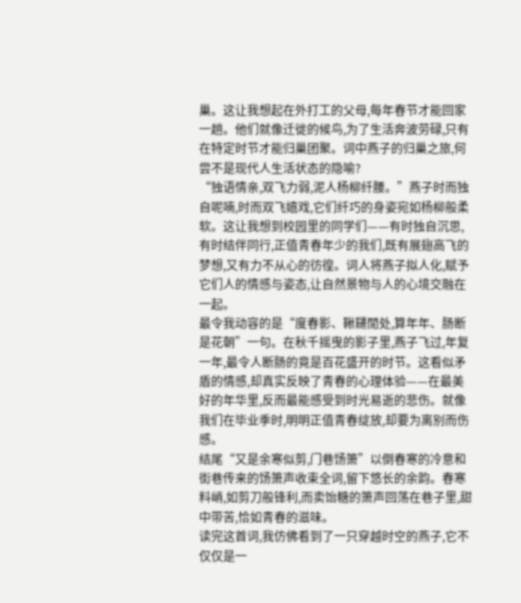巢。这让我想起在外打工的父母,每年春节才能回家一趟。他们就像迁徙的候鸟,为了生活奔波劳碌,只有在特定时节才能归巢团聚。词中燕子的归巢之旅,何尝不是现代人生活状态的隐喻?
“独语情亲,双飞力弱,泥人杨柳纤腰。”燕子时而独自呢喃,时而双飞嬉戏,它们纤巧的身姿宛如杨柳般柔软。这让我想到校园里的同学们——有时独自沉思,有时结伴同行,正值青春年少的我们,既有展翅高飞的梦想,又有力不从心的彷徨。词人将燕子拟人化,赋予它们人的情感与姿态,让自然景物与人的心境交融在一起。
最令我动容的是“度春影、鞦韆閒处,算年年、肠断是花朝”一句。在秋千摇曳的影子里,燕子飞过,年复一年,最令人断肠的竟是百花盛开的时节。这看似矛盾的情感,却真实反映了青春的心理体验——在最美好的年华里,反而最能感受到时光易逝的悲伤。就像我们在毕业季时,明明正值青春绽放,却要为离别而伤感。
结尾“又是余寒似剪,门巷饧箫”以倒春寒的冷意和街巷传来的饧箫声收束全词,留下悠长的余韵。春寒料峭,如剪刀般锋利,而卖饴糖的箫声回荡在巷子里,甜中带苦,恰如青春的滋味。
读完这首词,我仿佛看到了一只穿越时空的燕子,它不仅仅是一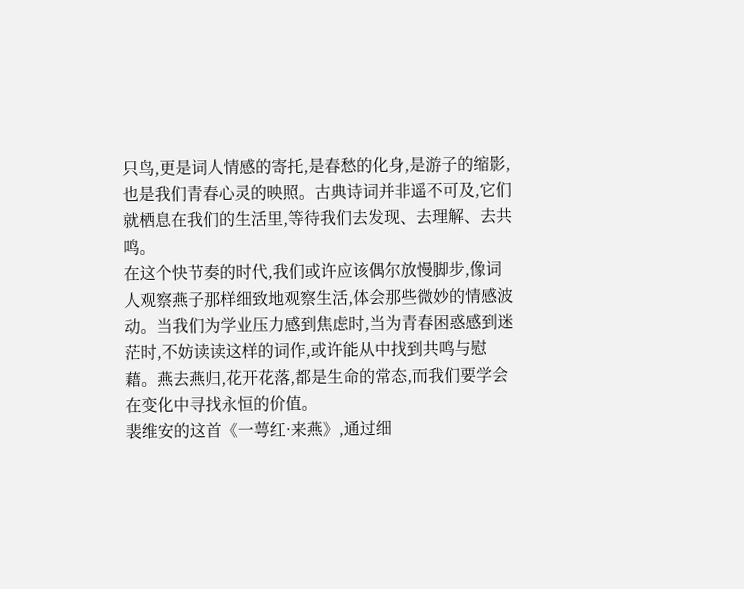只鸟,更是词人情感的寄托,是春愁的化身,是游子的缩影,也是我们青春心灵的映照。古典诗词并非遥不可及,它们就栖息在我们的生活里,等待我们去发现、去理解、去共鸣。
在这个快节奏的时代,我们或许应该偶尔放慢脚步,像词人观察燕子那样细致地观察生活,体会那些微妙的情感波动。当我们为学业压力感到焦虑时,当为青春困惑感到迷茫时,不妨读读这样的词作,或许能从中找到共鸣与慰藉。燕去燕归,花开花落,都是生命的常态,而我们要学会在变化中寻找永恒的价值。
裴维安的这首《一萼红·来燕》,通过细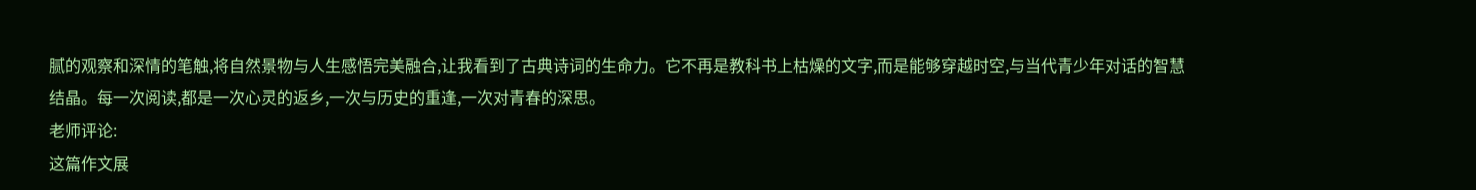腻的观察和深情的笔触,将自然景物与人生感悟完美融合,让我看到了古典诗词的生命力。它不再是教科书上枯燥的文字,而是能够穿越时空,与当代青少年对话的智慧结晶。每一次阅读,都是一次心灵的返乡,一次与历史的重逢,一次对青春的深思。
老师评论:
这篇作文展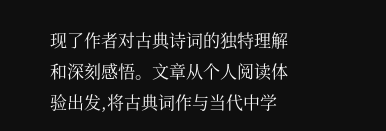现了作者对古典诗词的独特理解和深刻感悟。文章从个人阅读体验出发,将古典词作与当代中学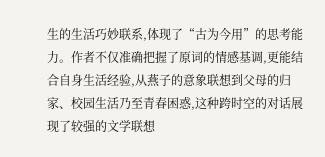生的生活巧妙联系,体现了“古为今用”的思考能力。作者不仅准确把握了原词的情感基调,更能结合自身生活经验,从燕子的意象联想到父母的归家、校园生活乃至青春困惑,这种跨时空的对话展现了较强的文学联想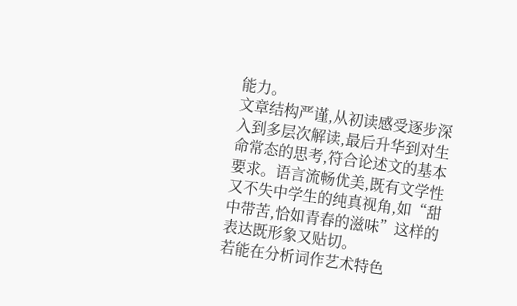能力。
文章结构严谨,从初读感受逐步深入到多层次解读,最后升华到对生命常态的思考,符合论述文的基本要求。语言流畅优美,既有文学性又不失中学生的纯真视角,如“甜中带苦,恰如青春的滋味”这样的表达既形象又贴切。
若能在分析词作艺术特色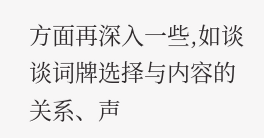方面再深入一些,如谈谈词牌选择与内容的关系、声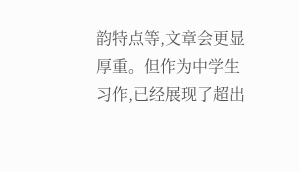韵特点等,文章会更显厚重。但作为中学生习作,已经展现了超出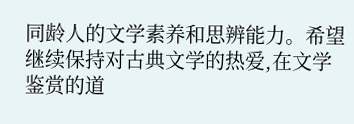同龄人的文学素养和思辨能力。希望继续保持对古典文学的热爱,在文学鉴赏的道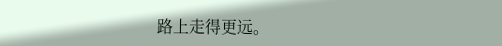路上走得更远。